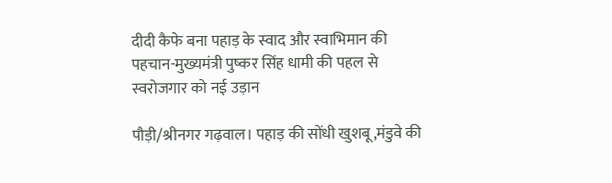दीदी कैफे बना पहाड़ के स्वाद और स्वाभिमान की पहचान-मुख्यमंत्री पुष्कर सिंह धामी की पहल से स्वरोजगार को नई उड़ान

पौड़ी/श्रीनगर गढ़वाल। पहाड़ की सोंधी खुशबू,मंडुवे की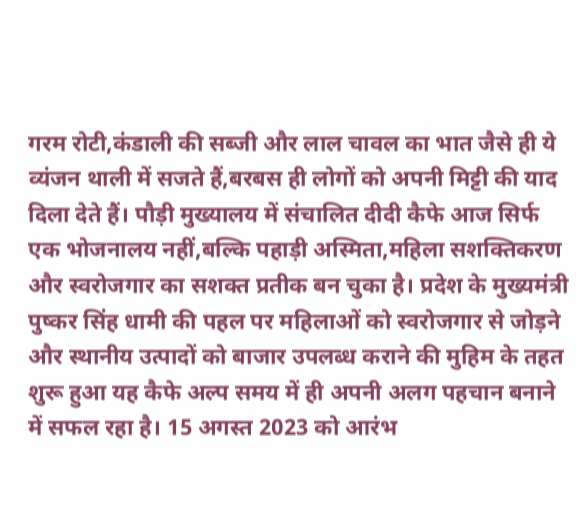गरम रोटी,कंडाली की सब्जी और लाल चावल का भात जैसे ही ये व्यंजन थाली में सजते हैं,बरबस ही लोगों को अपनी मिट्टी की याद दिला देते हैं। पौड़ी मुख्यालय में संचालित दीदी कैफे आज सिर्फ एक भोजनालय नहीं,बल्कि पहाड़ी अस्मिता,महिला सशक्तिकरण और स्वरोजगार का सशक्त प्रतीक बन चुका है। प्रदेश के मुख्यमंत्री पुष्कर सिंह धामी की पहल पर महिलाओं को स्वरोजगार से जोड़ने और स्थानीय उत्पादों को बाजार उपलब्ध कराने की मुहिम के तहत शुरू हुआ यह कैफे अल्प समय में ही अपनी अलग पहचान बनाने में सफल रहा है। 15 अगस्त 2023 को आरंभ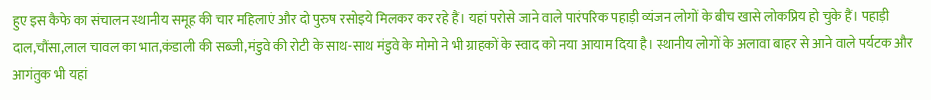हुए इस कैफे का संचालन स्थानीय समूह की चार महिलाएं और दो पुरुष रसोइये मिलकर कर रहे हैं। यहां परोसे जाने वाले पारंपरिक पहाड़ी व्यंजन लोगों के बीच खासे लोकप्रिय हो चुके हैं। पहाड़ी दाल,चौंसा,लाल चावल का भात,कंडाली की सब्जी,मंडुवे की रोटी के साथ-साथ मंडुवे के मोमो ने भी ग्राहकों के स्वाद को नया आयाम दिया है। स्थानीय लोगों के अलावा बाहर से आने वाले पर्यटक और आगंतुक भी यहां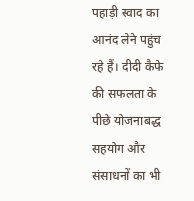पहाड़ी स्वाद का आनंद लेने पहुंच रहे हैं। दीदी कैफे की सफलता के पीछे योजनाबद्ध सहयोग और संसाधनों का भी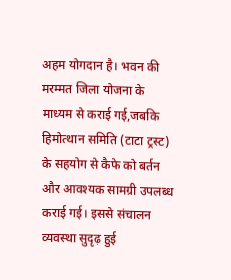अहम योगदान है। भवन की मरम्मत जिला योजना के माध्यम से कराई गई,जबकि हिमोत्थान समिति (टाटा ट्रस्ट) के सहयोग से कैफे को बर्तन और आवश्यक सामग्री उपलब्ध कराई गई। इससे संचालन व्यवस्था सुदृढ़ हुई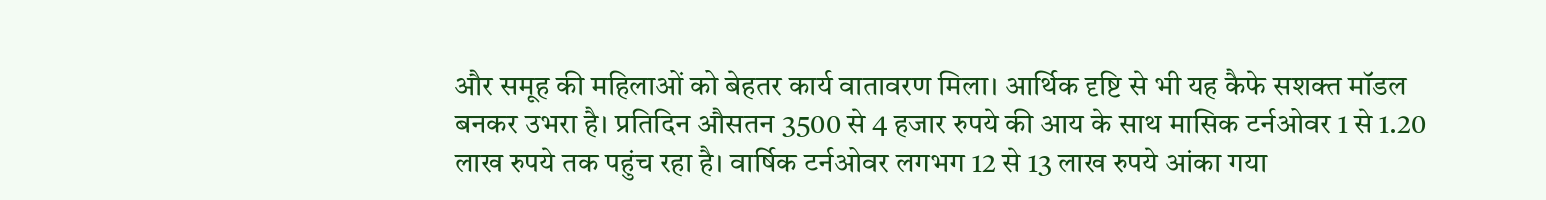और समूह की महिलाओं को बेहतर कार्य वातावरण मिला। आर्थिक दृष्टि से भी यह कैफे सशक्त मॉडल बनकर उभरा है। प्रतिदिन औसतन 3500 से 4 हजार रुपये की आय के साथ मासिक टर्नओवर 1 से 1.20 लाख रुपये तक पहुंच रहा है। वार्षिक टर्नओवर लगभग 12 से 13 लाख रुपये आंका गया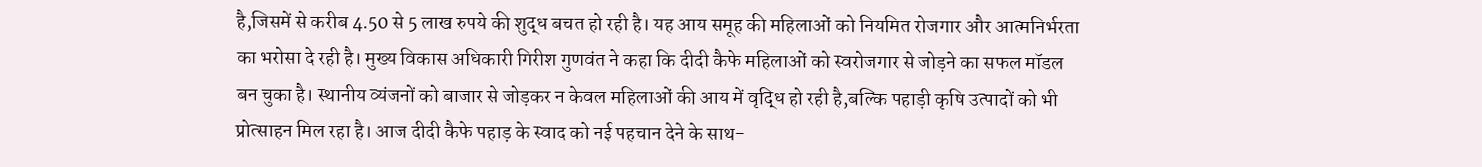है,जिसमें से करीब 4.50 से 5 लाख रुपये की शुद्ध बचत हो रही है। यह आय समूह की महिलाओं को नियमित रोजगार और आत्मनिर्भरता का भरोसा दे रही है। मुख्य विकास अधिकारी गिरीश गुणवंत ने कहा कि दीदी कैफे महिलाओं को स्वरोजगार से जोड़ने का सफल मॉडल बन चुका है। स्थानीय व्यंजनों को बाजार से जोड़कर न केवल महिलाओं की आय में वृद्धि हो रही है,बल्कि पहाड़ी कृषि उत्पादों को भी प्रोत्साहन मिल रहा है। आज दीदी कैफे पहाड़ के स्वाद को नई पहचान देने के साथ-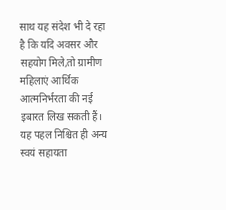साथ यह संदेश भी दे रहा है कि यदि अवसर और सहयोग मिले,तो ग्रामीण महिलाएं आर्थिक आत्मनिर्भरता की नई इबारत लिख सकती हैं। यह पहल निश्चित ही अन्य स्वयं सहायता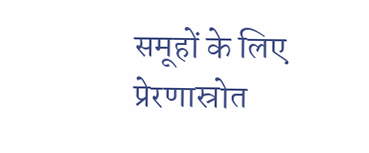समूहों के लिए प्रेरणास्रोत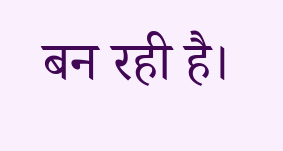बन रही है।